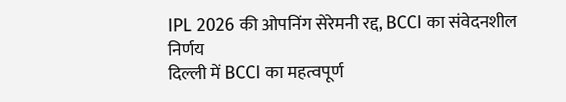IPL 2026 की ओपनिंग सेरेमनी रद्द, BCCI का संवेदनशील निर्णय
दिल्ली में BCCI का महत्वपूर्ण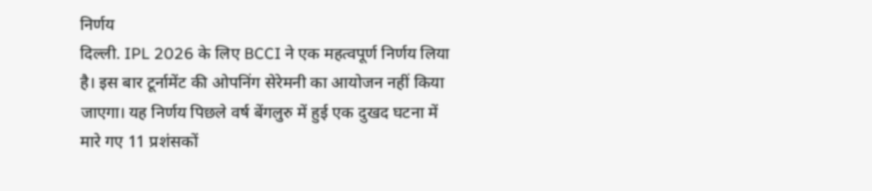निर्णय
दिल्ली. IPL 2026 के लिए BCCI ने एक महत्वपूर्ण निर्णय लिया है। इस बार टूर्नामेंट की ओपनिंग सेरेमनी का आयोजन नहीं किया जाएगा। यह निर्णय पिछले वर्ष बेंगलुरु में हुई एक दुखद घटना में मारे गए 11 प्रशंसकों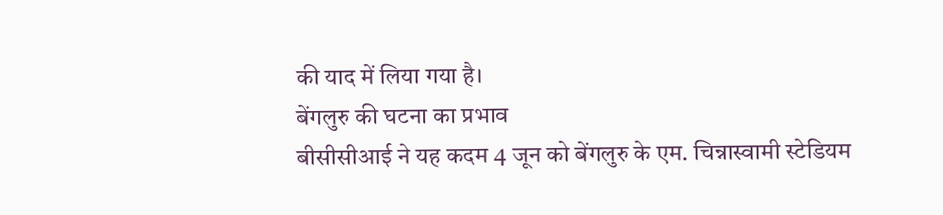की याद में लिया गया है।
बेंगलुरु की घटना का प्रभाव
बीसीसीआई ने यह कदम 4 जून को बेंगलुरु के एम. चिन्नास्वामी स्टेडियम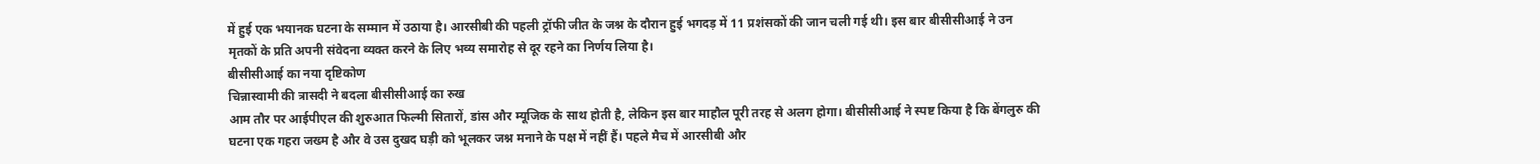में हुई एक भयानक घटना के सम्मान में उठाया है। आरसीबी की पहली ट्रॉफी जीत के जश्न के दौरान हुई भगदड़ में 11 प्रशंसकों की जान चली गई थी। इस बार बीसीसीआई ने उन मृतकों के प्रति अपनी संवेदना व्यक्त करने के लिए भव्य समारोह से दूर रहने का निर्णय लिया है।
बीसीसीआई का नया दृष्टिकोण
चिन्नास्वामी की त्रासदी ने बदला बीसीसीआई का रुख
आम तौर पर आईपीएल की शुरुआत फिल्मी सितारों, डांस और म्यूजिक के साथ होती है, लेकिन इस बार माहौल पूरी तरह से अलग होगा। बीसीसीआई ने स्पष्ट किया है कि बेंगलुरु की घटना एक गहरा जख्म है और वे उस दुखद घड़ी को भूलकर जश्न मनाने के पक्ष में नहीं हैं। पहले मैच में आरसीबी और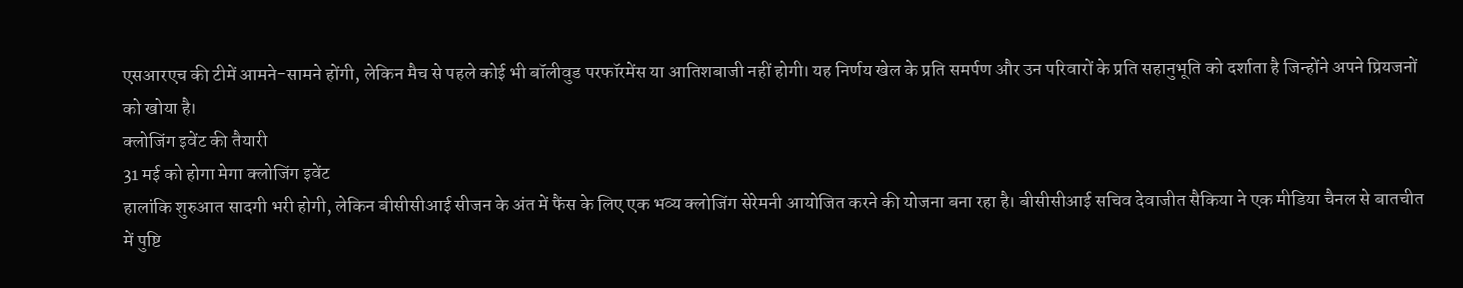एसआरएच की टीमें आमने-सामने होंगी, लेकिन मैच से पहले कोई भी बॉलीवुड परफॉरमेंस या आतिशबाजी नहीं होगी। यह निर्णय खेल के प्रति समर्पण और उन परिवारों के प्रति सहानुभूति को दर्शाता है जिन्होंने अपने प्रियजनों को खोया है।
क्लोजिंग इवेंट की तैयारी
31 मई को होगा मेगा क्लोजिंग इवेंट
हालांकि शुरुआत सादगी भरी होगी, लेकिन बीसीसीआई सीजन के अंत में फैंस के लिए एक भव्य क्लोजिंग सेरेमनी आयोजित करने की योजना बना रहा है। बीसीसीआई सचिव देवाजीत सैकिया ने एक मीडिया चैनल से बातचीत में पुष्टि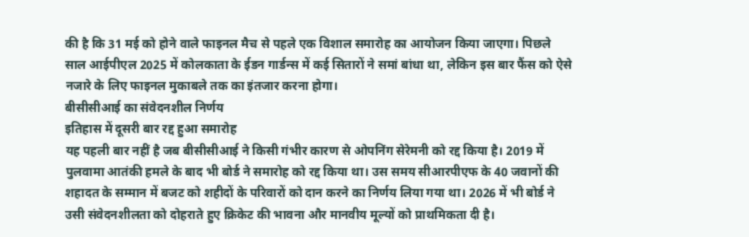की है कि 31 मई को होने वाले फाइनल मैच से पहले एक विशाल समारोह का आयोजन किया जाएगा। पिछले साल आईपीएल 2025 में कोलकाता के ईडन गार्डन्स में कई सितारों ने समां बांधा था, लेकिन इस बार फैंस को ऐसे नजारे के लिए फाइनल मुकाबले तक का इंतजार करना होगा।
बीसीसीआई का संवेदनशील निर्णय
इतिहास में दूसरी बार रद्द हुआ समारोह
यह पहली बार नहीं है जब बीसीसीआई ने किसी गंभीर कारण से ओपनिंग सेरेमनी को रद्द किया है। 2019 में पुलवामा आतंकी हमले के बाद भी बोर्ड ने समारोह को रद्द किया था। उस समय सीआरपीएफ के 40 जवानों की शहादत के सम्मान में बजट को शहीदों के परिवारों को दान करने का निर्णय लिया गया था। 2026 में भी बोर्ड ने उसी संवेदनशीलता को दोहराते हुए क्रिकेट की भावना और मानवीय मूल्यों को प्राथमिकता दी है।